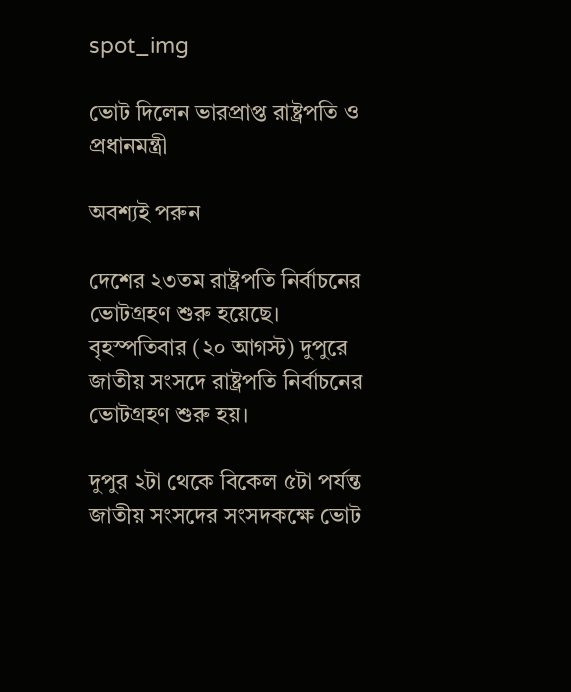spot_img

ভোট দিলেন ভারপ্রাপ্ত রাষ্ট্রপতি ও প্রধানমন্ত্রী

অবশ্যই পরুন

দেশের ২৩তম রাষ্ট্রপতি নির্বাচনের ভোটগ্রহণ শুরু হয়েছে। বৃহস্পতিবার (২০ আগস্ট) দুপুরে জাতীয় সংসদে রাষ্ট্রপতি নির্বাচনের ভোটগ্রহণ শুরু হয়।

দুপুর ২টা থেকে বিকেল ৫টা পর্যন্ত জাতীয় সংসদের সংসদকক্ষে ভোট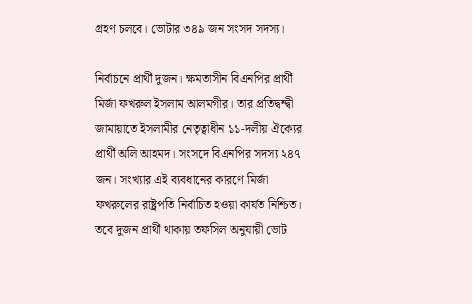গ্রহণ চলবে। ভোটার ৩৪৯ জন সংসদ সদস্য।

নির্বাচনে প্রার্থী দুজন। ক্ষমতাসীন বিএনপির প্রার্থী মির্জা ফখরুল ইসলাম আলমগীর। তার প্রতিদ্বন্দ্বী জামায়াতে ইসলামীর নেতৃত্বাধীন ১১-দলীয় ঐক্যের প্রার্থী অলি আহমদ। সংসদে বিএনপির সদস্য ২৪৭ জন। সংখ্যার এই ব্যবধানের কারণে মির্জা ফখরুলের রাষ্ট্রপতি নির্বাচিত হওয়া কার্যত নিশ্চিত। তবে দুজন প্রার্থী থাকায় তফসিল অনুযায়ী ভোট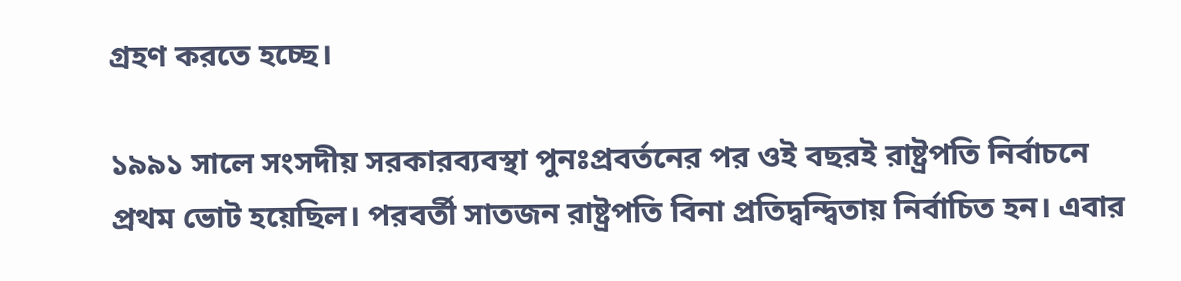গ্রহণ করতে হচ্ছে।

১৯৯১ সালে সংসদীয় সরকারব্যবস্থা পুনঃপ্রবর্তনের পর ওই বছরই রাষ্ট্রপতি নির্বাচনে প্রথম ভোট হয়েছিল। পরবর্তী সাতজন রাষ্ট্রপতি বিনা প্রতিদ্বন্দ্বিতায় নির্বাচিত হন। এবার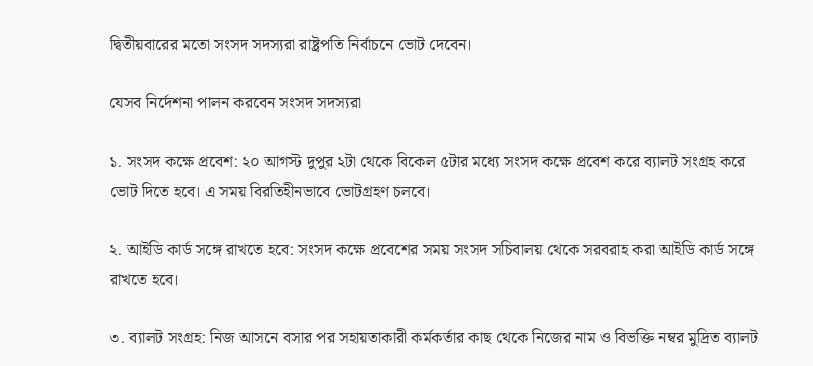দ্বিতীয়বারের মতো সংসদ সদস্যরা রাষ্ট্রপতি নির্বাচনে ভোট দেবেন।

যেসব নির্দেশনা পালন করবেন সংসদ সদস্যরা

১. সংসদ কক্ষে প্রবেশ: ২০ আগস্ট দুপুর ২টা থেকে বিকেল ৫টার মধ্যে সংসদ কক্ষে প্রবেশ করে ব্যালট সংগ্রহ করে ভোট দিতে হবে। এ সময় বিরতিহীনভাবে ভোটগ্রহণ চলবে।

২. আইডি কার্ড সঙ্গে রাখতে হবে: সংসদ কক্ষে প্রবেশের সময় সংসদ সচিবালয় থেকে সরবরাহ করা আইডি কার্ড সঙ্গে রাখতে হবে।

৩. ব্যালট সংগ্রহ: নিজ আসনে বসার পর সহায়তাকারী কর্মকর্তার কাছ থেকে নিজের নাম ও বিভক্তি নম্বর মুদ্রিত ব্যালট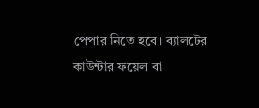পেপার নিতে হবে। ব্যালটের কাউন্টার ফয়েল বা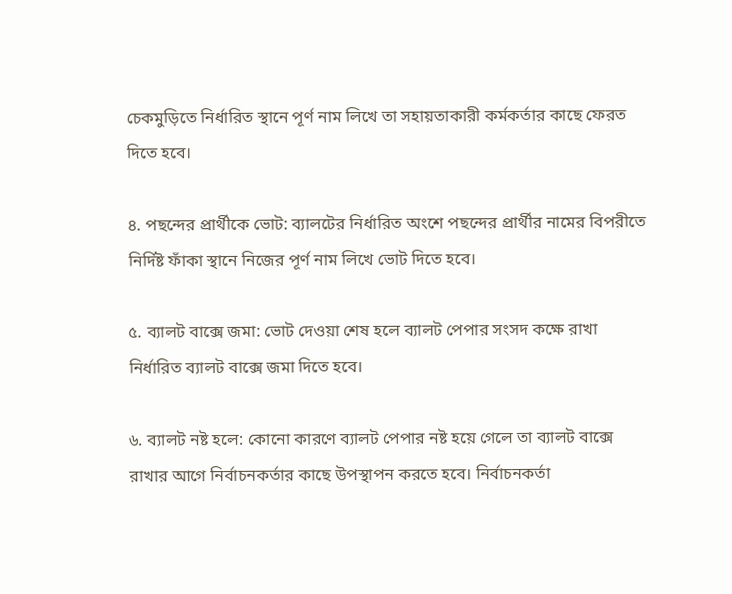চেকমুড়িতে নির্ধারিত স্থানে পূর্ণ নাম লিখে তা সহায়তাকারী কর্মকর্তার কাছে ফেরত দিতে হবে।

৪. পছন্দের প্রার্থীকে ভোট: ব্যালটের নির্ধারিত অংশে পছন্দের প্রার্থীর নামের বিপরীতে নির্দিষ্ট ফাঁকা স্থানে নিজের পূর্ণ নাম লিখে ভোট দিতে হবে।

৫. ব্যালট বাক্সে জমা: ভোট দেওয়া শেষ হলে ব্যালট পেপার সংসদ কক্ষে রাখা নির্ধারিত ব্যালট বাক্সে জমা দিতে হবে।

৬. ব্যালট নষ্ট হলে: কোনো কারণে ব্যালট পেপার নষ্ট হয়ে গেলে তা ব্যালট বাক্সে রাখার আগে নির্বাচনকর্তার কাছে উপস্থাপন করতে হবে। নির্বাচনকর্তা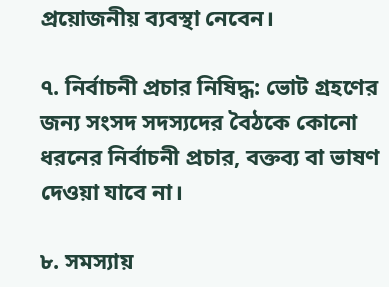প্রয়োজনীয় ব্যবস্থা নেবেন।

৭. নির্বাচনী প্রচার নিষিদ্ধ: ভোট গ্রহণের জন্য সংসদ সদস্যদের বৈঠকে কোনো ধরনের নির্বাচনী প্রচার, বক্তব্য বা ভাষণ দেওয়া যাবে না।

৮. সমস্যায়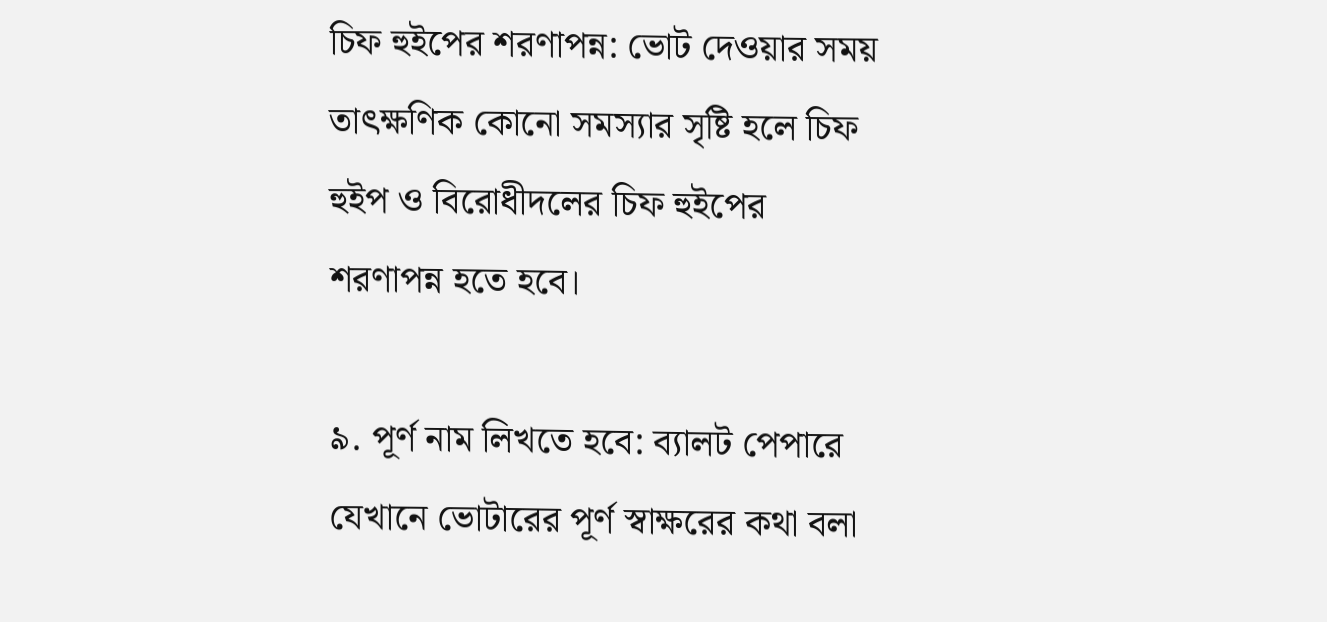চিফ হুইপের শরণাপন্ন: ভোট দেওয়ার সময় তাৎক্ষণিক কোনো সমস্যার সৃষ্টি হলে চিফ হুইপ ও বিরোধীদলের চিফ হুইপের শরণাপন্ন হতে হবে।

৯. পূর্ণ নাম লিখতে হবে: ব্যালট পেপারে যেখানে ভোটারের পূর্ণ স্বাক্ষরের কথা বলা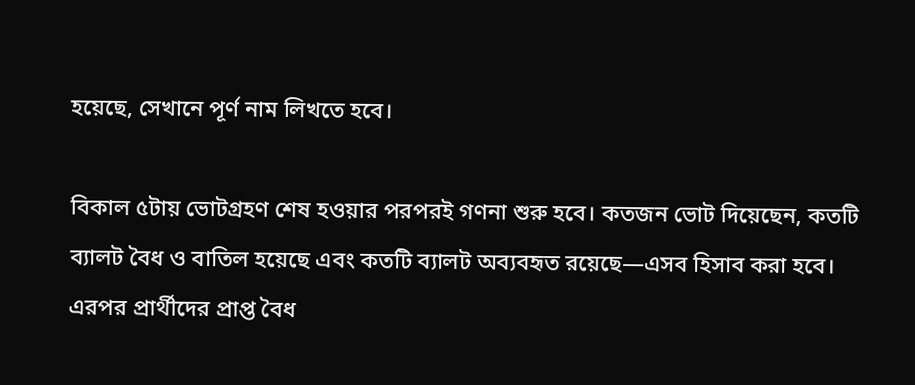হয়েছে, সেখানে পূর্ণ নাম লিখতে হবে।

বিকাল ৫টায় ভোটগ্রহণ শেষ হওয়ার পরপরই গণনা শুরু হবে। কতজন ভোট দিয়েছেন, কতটি ব্যালট বৈধ ও বাতিল হয়েছে এবং কতটি ব্যালট অব্যবহৃত রয়েছে—এসব হিসাব করা হবে। এরপর প্রার্থীদের প্রাপ্ত বৈধ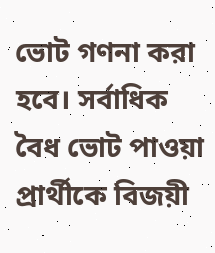ভোট গণনা করা হবে। সর্বাধিক বৈধ ভোট পাওয়া প্রার্থীকে বিজয়ী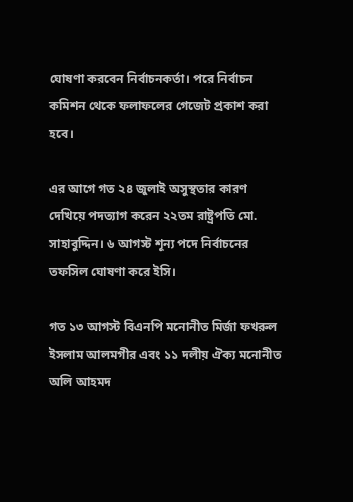ঘোষণা করবেন নির্বাচনকর্তা। পরে নির্বাচন কমিশন থেকে ফলাফলের গেজেট প্রকাশ করা হবে।

এর আগে গত ২৪ জুলাই অসুস্থতার কারণ দেখিয়ে পদত্যাগ করেন ২২তম রাষ্ট্রপতি মো. সাহাবুদ্দিন। ৬ আগস্ট শূন্য পদে নির্বাচনের তফসিল ঘোষণা করে ইসি।

গত ১৩ আগস্ট বিএনপি মনোনীত মির্জা ফখরুল ইসলাম আলমগীর এবং ১১ দলীয় ঐক্য মনোনীত অলি আহমদ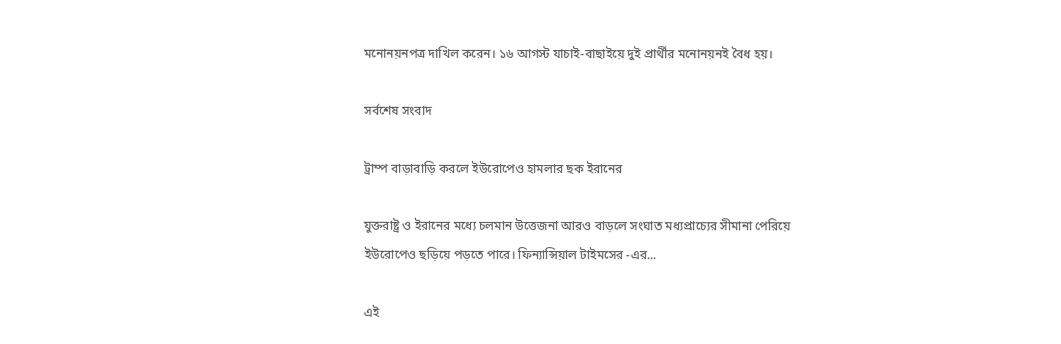মনোনয়নপত্র দাখিল করেন। ১৬ আগস্ট যাচাই-বাছাইয়ে দুই প্রার্থীর মনোনয়নই বৈধ হয়।

সর্বশেষ সংবাদ

ট্রাম্প বাড়াবাড়ি করলে ইউরোপেও হামলার ছক ইরানের

যুক্তরাষ্ট্র ও ইরানের মধ্যে চলমান উত্তেজনা আরও বাড়লে সংঘাত মধ্যপ্রাচ্যের সীমানা পেরিয়ে ইউরোপেও ছড়িয়ে পড়তে পারে। ফিন্যান্সিয়াল টাইমসের -এর...

এই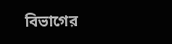বিভাগের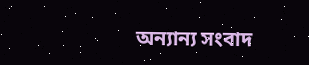অন্যান্য সংবাদ